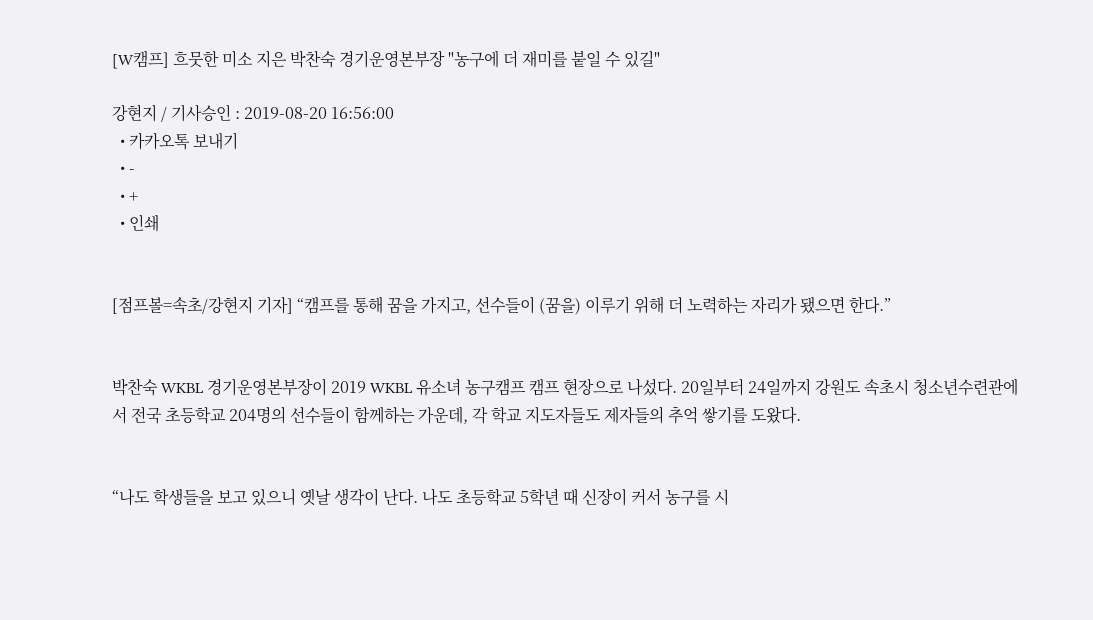[W캠프] 흐뭇한 미소 지은 박찬숙 경기운영본부장 "농구에 더 재미를 붙일 수 있길"

강현지 / 기사승인 : 2019-08-20 16:56:00
  • 카카오톡 보내기
  • -
  • +
  • 인쇄


[점프볼=속초/강현지 기자] “캠프를 통해 꿈을 가지고, 선수들이 (꿈을) 이루기 위해 더 노력하는 자리가 됐으면 한다.”


박찬숙 WKBL 경기운영본부장이 2019 WKBL 유소녀 농구캠프 캠프 현장으로 나섰다. 20일부터 24일까지 강원도 속초시 청소년수련관에서 전국 초등학교 204명의 선수들이 함께하는 가운데, 각 학교 지도자들도 제자들의 추억 쌓기를 도왔다.


“나도 학생들을 보고 있으니 옛날 생각이 난다. 나도 초등학교 5학년 때 신장이 커서 농구를 시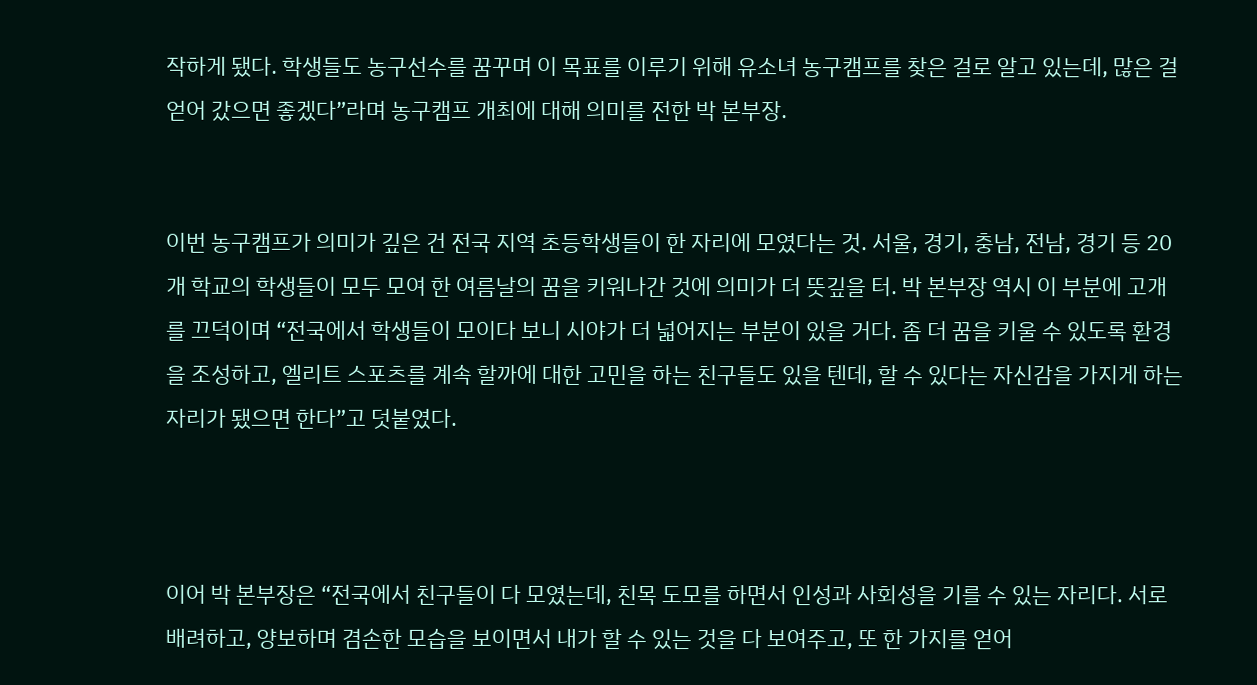작하게 됐다. 학생들도 농구선수를 꿈꾸며 이 목표를 이루기 위해 유소녀 농구캠프를 찾은 걸로 알고 있는데, 많은 걸 얻어 갔으면 좋겠다”라며 농구캠프 개최에 대해 의미를 전한 박 본부장.


이번 농구캠프가 의미가 깊은 건 전국 지역 초등학생들이 한 자리에 모였다는 것. 서울, 경기, 충남, 전남, 경기 등 20개 학교의 학생들이 모두 모여 한 여름날의 꿈을 키워나간 것에 의미가 더 뜻깊을 터. 박 본부장 역시 이 부분에 고개를 끄덕이며 “전국에서 학생들이 모이다 보니 시야가 더 넓어지는 부분이 있을 거다. 좀 더 꿈을 키울 수 있도록 환경을 조성하고, 엘리트 스포츠를 계속 할까에 대한 고민을 하는 친구들도 있을 텐데, 할 수 있다는 자신감을 가지게 하는 자리가 됐으면 한다”고 덧붙였다.



이어 박 본부장은 “전국에서 친구들이 다 모였는데, 친목 도모를 하면서 인성과 사회성을 기를 수 있는 자리다. 서로 배려하고, 양보하며 겸손한 모습을 보이면서 내가 할 수 있는 것을 다 보여주고, 또 한 가지를 얻어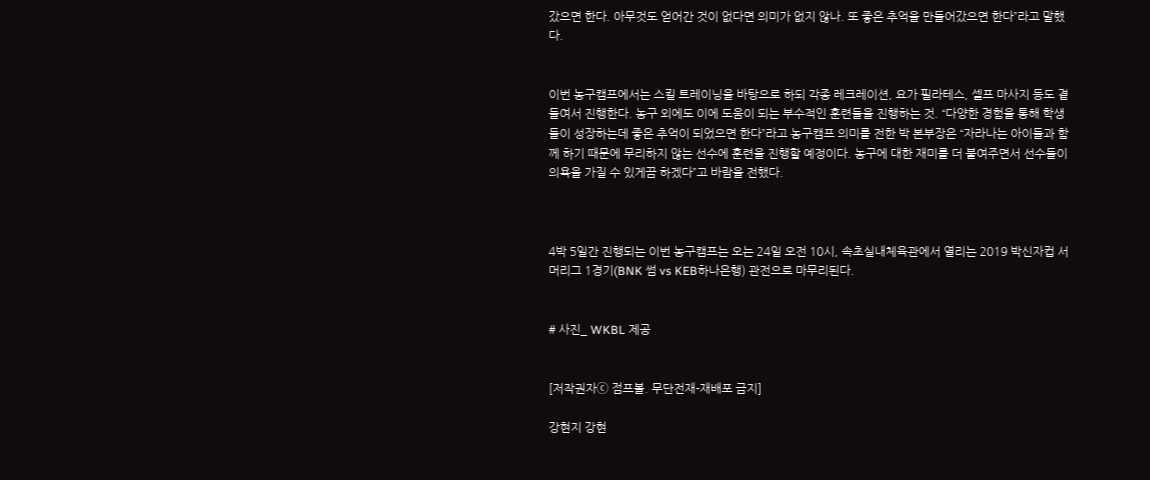갔으면 한다. 아무것도 얻어간 것이 없다면 의미가 없지 않나. 또 좋은 추억을 만들어갔으면 한다”라고 말했다.


이번 농구캠프에서는 스킬 트레이닝을 바탕으로 하되 각종 레크레이션, 요가 필라테스, 셀프 마사지 등도 곁들여서 진행한다. 농구 외에도 이에 도움이 되는 부수적인 훈련들을 진행하는 것. “다양한 경험을 통해 학생들이 성장하는데 좋은 추억이 되었으면 한다”라고 농구캠프 의미를 전한 박 본부장은 “자라나는 아이들과 함께 하기 때문에 무리하지 않는 선수에 훈련을 진행할 예정이다. 농구에 대한 재미를 더 붙여주면서 선수들이 의욕을 가질 수 있게끔 하겠다”고 바람을 전했다.



4박 5일간 진행되는 이번 농구캠프는 오는 24일 오전 10시, 속초실내체육관에서 열리는 2019 박신자컵 서머리그 1경기(BNK 썸 vs KEB하나은행) 관전으로 마무리된다.


# 사진_ WKBL 제공


[저작권자ⓒ 점프볼. 무단전재-재배포 금지]

강현지 강현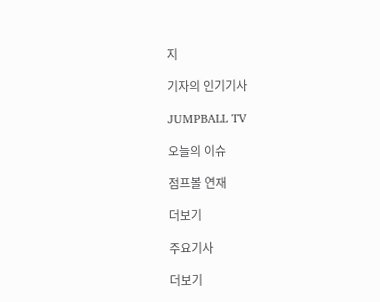지

기자의 인기기사

JUMPBALL TV

오늘의 이슈

점프볼 연재

더보기

주요기사

더보기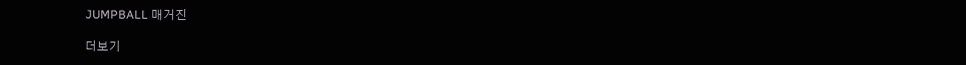JUMPBALL 매거진

더보기